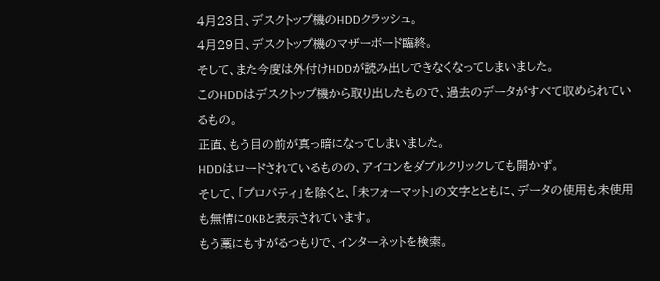4月23日、デスクトップ機のHDDクラッシュ。
4月29日、デスクトップ機のマザーボード臨終。
そして、また今度は外付けHDDが読み出しできなくなってしまいました。
このHDDはデスクトップ機から取り出したもので、過去のデータがすべて収められているもの。
正直、もう目の前が真っ暗になってしまいました。
HDDはロードされているものの、アイコンをダブルクリックしても開かず。
そして、「プロパティ」を除くと、「未フォーマット」の文字とともに、データの使用も未使用も無情に0KBと表示されています。
もう藁にもすがるつもりで、インターネットを検索。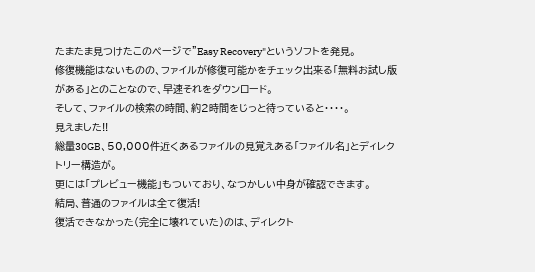たまたま見つけたこのページで"Easy Recovery"というソフトを発見。
修復機能はないものの、ファイルが修復可能かをチェック出来る「無料お試し版がある」とのことなので、早速それをダウンロード。
そして、ファイルの検索の時間、約2時間をじっと待っていると・・・・。
見えました!!
総量30GB、50,000件近くあるファイルの見覚えある「ファイル名」とディレクトリー構造が。
更には「プレビュー機能」もついており、なつかしい中身が確認できます。
結局、普通のファイルは全て復活!
復活できなかった(完全に壊れていた)のは、ディレクト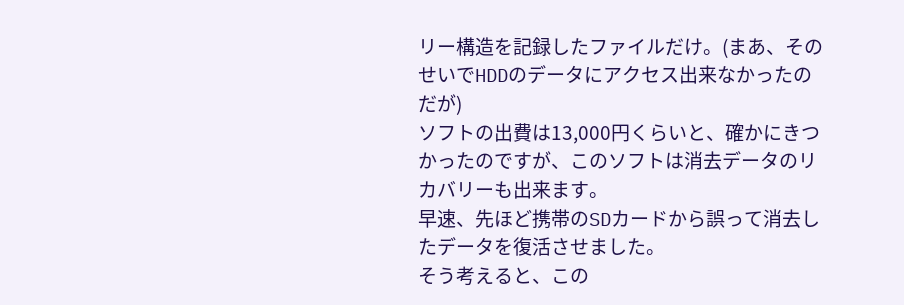リー構造を記録したファイルだけ。(まあ、そのせいでHDDのデータにアクセス出来なかったのだが)
ソフトの出費は13,000円くらいと、確かにきつかったのですが、このソフトは消去データのリカバリーも出来ます。
早速、先ほど携帯のSDカードから誤って消去したデータを復活させました。
そう考えると、この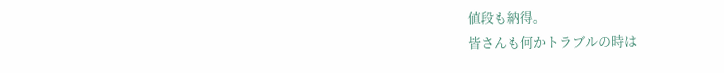値段も納得。
皆さんも何かトラブルの時は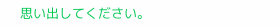思い出してください。